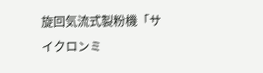旋回気流式製粉機「サイクロンミ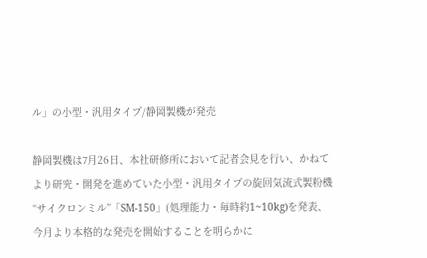ル」の小型・汎用タイプ/静岡製機が発売

静岡製機は7月26日、本社研修所において記者会見を行い、かねてより研究・開発を進めていた小型・汎用タイプの旋回気流式製粉機“サイクロンミル”「SM-150」(処理能力・毎時約1~10kg)を発表、今月より本格的な発売を開始することを明らかに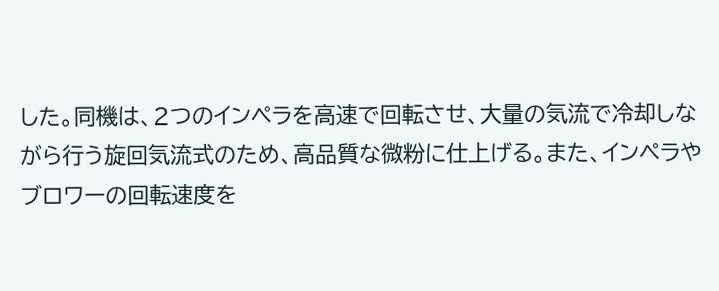した。同機は、2つのインペラを高速で回転させ、大量の気流で冷却しながら行う旋回気流式のため、高品質な微粉に仕上げる。また、インペラやブロワーの回転速度を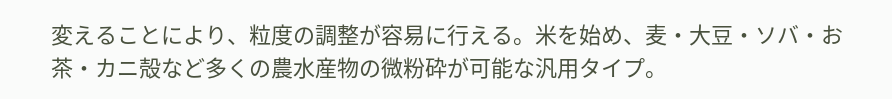変えることにより、粒度の調整が容易に行える。米を始め、麦・大豆・ソバ・お茶・カニ殻など多くの農水産物の微粉砕が可能な汎用タイプ。